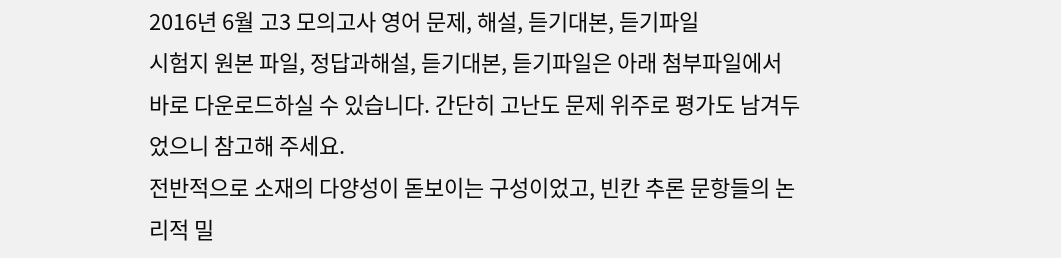2016년 6월 고3 모의고사 영어 문제, 해설, 듣기대본, 듣기파일
시험지 원본 파일, 정답과해설, 듣기대본, 듣기파일은 아래 첨부파일에서 바로 다운로드하실 수 있습니다. 간단히 고난도 문제 위주로 평가도 남겨두었으니 참고해 주세요.
전반적으로 소재의 다양성이 돋보이는 구성이었고, 빈칸 추론 문항들의 논리적 밀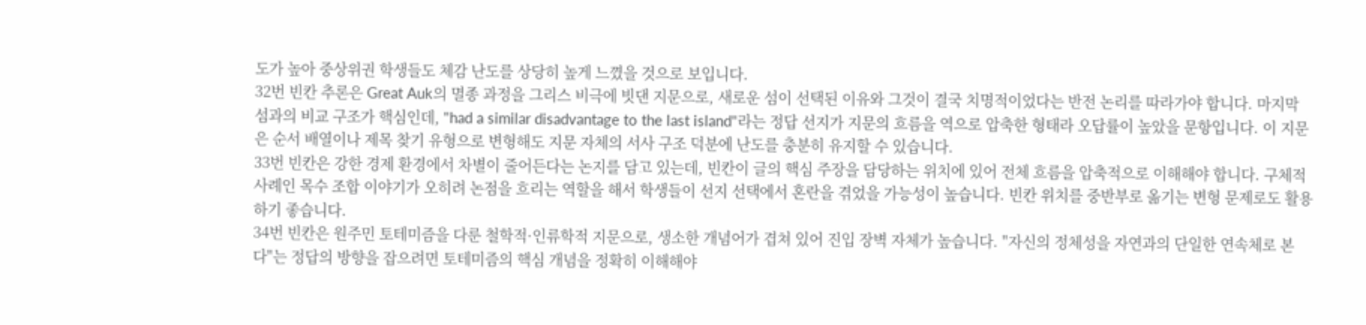도가 높아 중상위권 학생들도 체감 난도를 상당히 높게 느꼈을 것으로 보입니다.
32번 빈칸 추론은 Great Auk의 멸종 과정을 그리스 비극에 빗댄 지문으로, 새로운 섬이 선택된 이유와 그것이 결국 치명적이었다는 반전 논리를 따라가야 합니다. 마지막 섬과의 비교 구조가 핵심인데, "had a similar disadvantage to the last island"라는 정답 선지가 지문의 흐름을 역으로 압축한 형태라 오답률이 높았을 문항입니다. 이 지문은 순서 배열이나 제목 찾기 유형으로 변형해도 지문 자체의 서사 구조 덕분에 난도를 충분히 유지할 수 있습니다.
33번 빈칸은 강한 경제 환경에서 차별이 줄어든다는 논지를 담고 있는데, 빈칸이 글의 핵심 주장을 담당하는 위치에 있어 전체 흐름을 압축적으로 이해해야 합니다. 구체적 사례인 목수 조합 이야기가 오히려 논점을 흐리는 역할을 해서 학생들이 선지 선택에서 혼란을 겪었을 가능성이 높습니다. 빈칸 위치를 중반부로 옮기는 변형 문제로도 활용하기 좋습니다.
34번 빈칸은 원주민 토테미즘을 다룬 철학적·인류학적 지문으로, 생소한 개념어가 겹쳐 있어 진입 장벽 자체가 높습니다. "자신의 정체성을 자연과의 단일한 연속체로 본다"는 정답의 방향을 잡으려면 토테미즘의 핵심 개념을 정확히 이해해야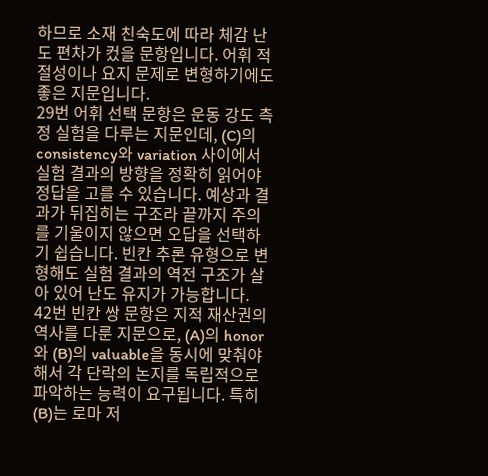하므로 소재 친숙도에 따라 체감 난도 편차가 컸을 문항입니다. 어휘 적절성이나 요지 문제로 변형하기에도 좋은 지문입니다.
29번 어휘 선택 문항은 운동 강도 측정 실험을 다루는 지문인데, (C)의 consistency와 variation 사이에서 실험 결과의 방향을 정확히 읽어야 정답을 고를 수 있습니다. 예상과 결과가 뒤집히는 구조라 끝까지 주의를 기울이지 않으면 오답을 선택하기 쉽습니다. 빈칸 추론 유형으로 변형해도 실험 결과의 역전 구조가 살아 있어 난도 유지가 가능합니다.
42번 빈칸 쌍 문항은 지적 재산권의 역사를 다룬 지문으로, (A)의 honor와 (B)의 valuable을 동시에 맞춰야 해서 각 단락의 논지를 독립적으로 파악하는 능력이 요구됩니다. 특히 (B)는 로마 저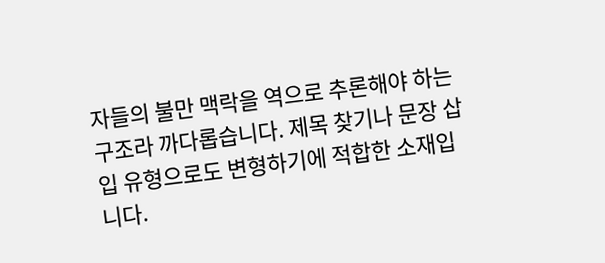자들의 불만 맥락을 역으로 추론해야 하는 구조라 까다롭습니다. 제목 찾기나 문장 삽입 유형으로도 변형하기에 적합한 소재입니다.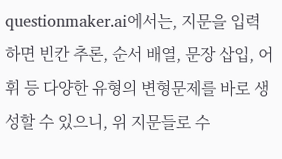questionmaker.ai에서는, 지문을 입력하면 빈칸 추론, 순서 배열, 문장 삽입, 어휘 등 다양한 유형의 변형문제를 바로 생성할 수 있으니, 위 지문들로 수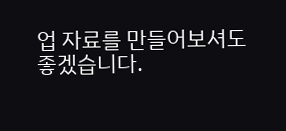업 자료를 만들어보셔도 좋겠습니다.